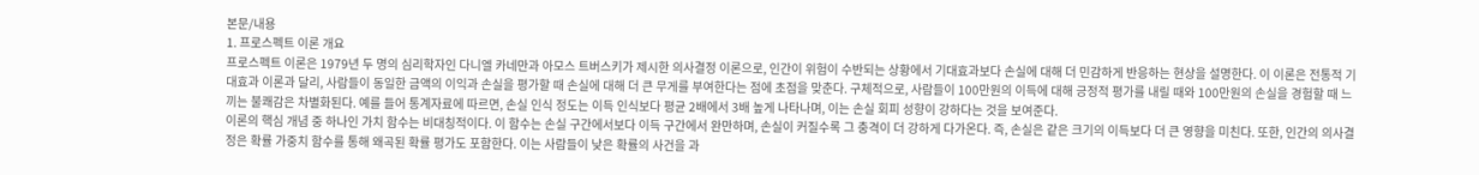본문/내용
1. 프로스펙트 이론 개요
프로스펙트 이론은 1979년 두 명의 심리학자인 다니엘 카네만과 아모스 트버스키가 제시한 의사결정 이론으로, 인간이 위험이 수반되는 상황에서 기대효과보다 손실에 대해 더 민감하게 반응하는 현상을 설명한다. 이 이론은 전통적 기대효과 이론과 달리, 사람들이 동일한 금액의 이익과 손실을 평가할 때 손실에 대해 더 큰 무게를 부여한다는 점에 초점을 맞춘다. 구체적으로, 사람들이 100만원의 이득에 대해 긍정적 평가를 내릴 때와 100만원의 손실을 경험할 때 느끼는 불쾌감은 차별화된다. 예를 들어 통계자료에 따르면, 손실 인식 정도는 이득 인식보다 평균 2배에서 3배 높게 나타나며, 이는 손실 회피 성향이 강하다는 것을 보여준다.
이론의 핵심 개념 중 하나인 가치 함수는 비대칭적이다. 이 함수는 손실 구간에서보다 이득 구간에서 완만하며, 손실이 커질수록 그 충격이 더 강하게 다가온다. 즉, 손실은 같은 크기의 이득보다 더 큰 영향을 미친다. 또한, 인간의 의사결정은 확률 가중치 함수를 통해 왜곡된 확률 평가도 포함한다. 이는 사람들이 낮은 확률의 사건을 과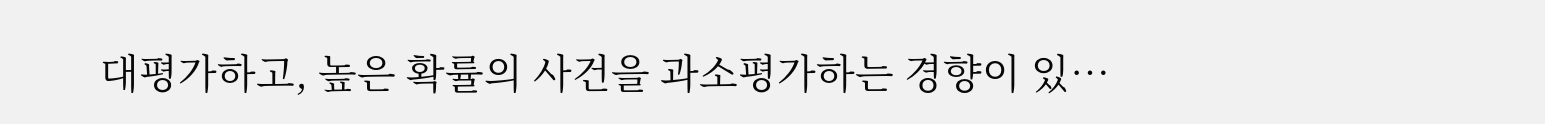대평가하고, 높은 확률의 사건을 과소평가하는 경향이 있…